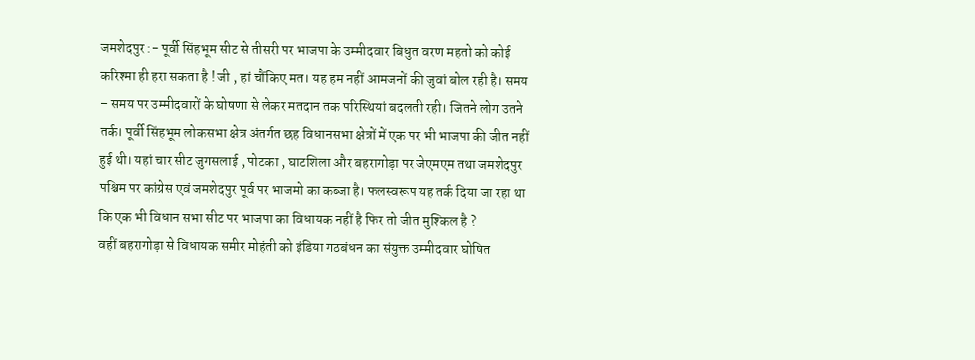जमशेदपुर :- पूर्वी सिंहभूम सीट से तीसरी पर भाजपा के उम्मीदवार बिधुत वरण महतो को कोई करिश्मा ही हरा सकता है ! जी , हां चौंकिए मत। यह हम नहीं आमजनों की जुवां बोल रही है। समय – समय पर उम्मीदवारों के घोषणा से लेकर मतदान तक परिस्थियां बदलती रही। जितने लोग उतने तर्क। पूर्वी सिंहभूम लोकसभा क्षेत्र अंतर्गत छह विधानसभा क्षेत्रों में एक पर भी भाजपा की जीत नहीं हुई थी। यहां चार सीट जुगसलाई , पोटका , घाटशिला और बहरागोड़ा पर जेएमएम तथा जमशेदपुर पश्चिम पर कांग्रेस एवं जमशेदपुर पूर्व पर भाजमो का कब्जा है। फलस्वरूप यह तर्क दिया जा रहा था कि एक भी विधान सभा सीट पर भाजपा का विधायक नहीं है फिर तो जीत मुश्किल है ?
वहीं बहरागोड़ा से विधायक समीर मोहंती को इंडिया गठबंधन का संयुक्त उम्मीदवार घोषित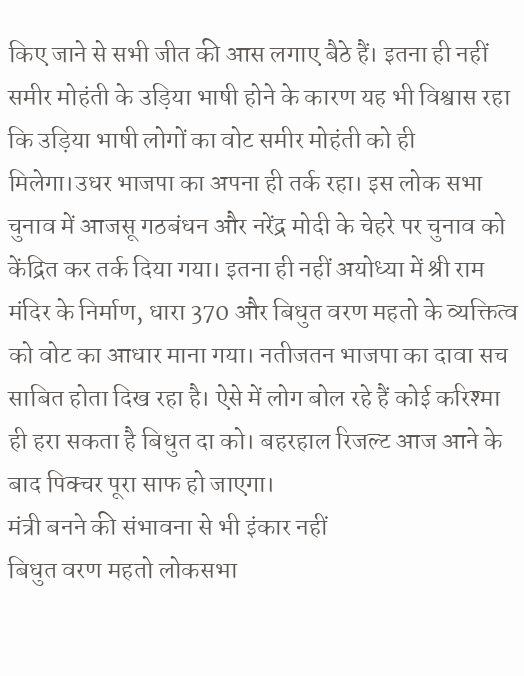किए जाने से सभी जीत की आस लगाए बैठे हैं। इतना ही नहीं समीर मोहंती के उड़िया भाषी होने के कारण यह भी विश्वास रहा कि उड़िया भाषी लोगों का वोट समीर मोहंती को ही मिलेगा।उधर भाजपा का अपना ही तर्क रहा। इस लोक सभा चुनाव में आजसू गठबंधन और नरेंद्र मोदी के चेहरे पर चुनाव को केंद्रित कर तर्क दिया गया। इतना ही नहीं अयोध्या में श्री राम मंदिर के निर्माण, धारा 370 और बिधुत वरण महतो के व्यक्तित्व को वोट का आधार माना गया। नतीजतन भाजपा का दावा सच साबित होता दिख रहा है। ऐसे में लोग बोल रहे हैं कोई करिश्मा ही हरा सकता है बिधुत दा को। बहरहाल रिजल्ट आज आने के बाद पिक्चर पूरा साफ हो जाएगा।
मंत्री बनने की संभावना से भी इंकार नहीं
बिधुत वरण महतो लोकसभा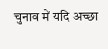चुनाव में यदि अच्छा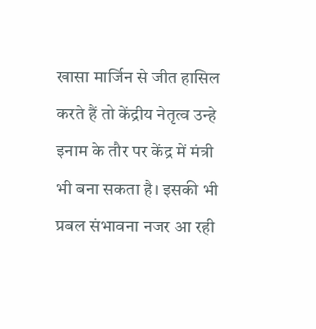खासा मार्जिन से जीत हासिल करते हैं तो केंद्रीय नेतृत्व उन्हे इनाम के तौर पर केंद्र में मंत्री भी बना सकता है। इसकी भी प्रबल संभावना नजर आ रही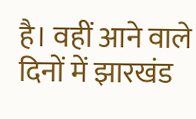है। वहीं आने वाले दिनों में झारखंड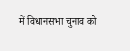में विधानसभा चुनाव को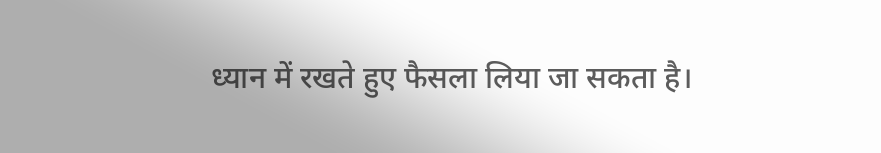ध्यान में रखते हुए फैसला लिया जा सकता है।